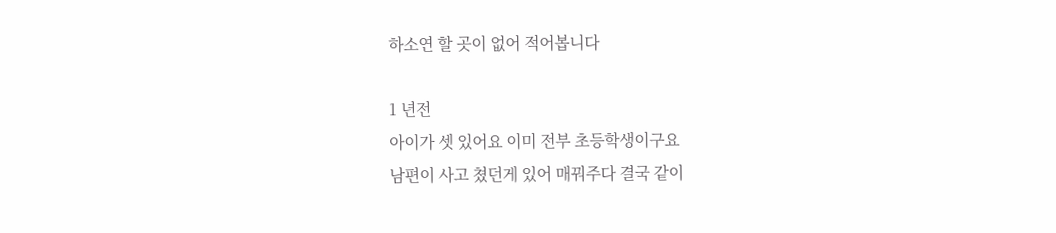하소연 할 곳이 없어 적어봅니다

1 년전
아이가 셋 있어요 이미 전부 초등학생이구요
남편이 사고 쳤던게 있어 매꿔주다 결국 같이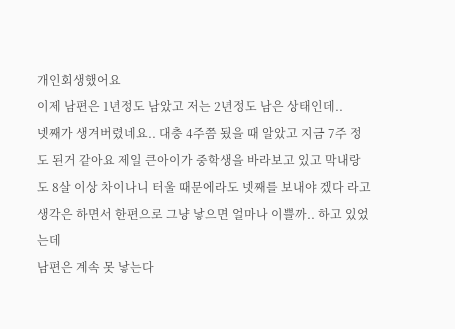개인회생했어요
이제 남편은 1년정도 남았고 저는 2년정도 남은 상태인데..
넷째가 생겨버렸네요.. 대충 4주쯤 됬을 때 알았고 지금 7주 정도 된거 같아요 제일 큰아이가 중학생을 바라보고 있고 막내랑도 8살 이상 차이나니 터울 때문에라도 넷째를 보내야 겠다 라고 생각은 하면서 한편으로 그냥 낳으면 얼마나 이쁠까.. 하고 있었는데
남편은 계속 못 낳는다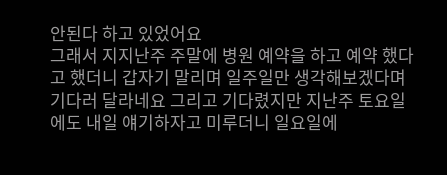안된다 하고 있었어요
그래서 지지난주 주말에 병원 예약을 하고 예약 했다고 했더니 갑자기 말리며 일주일만 생각해보겠다며 기다러 달라네요 그리고 기다렸지만 지난주 토요일에도 내일 얘기하자고 미루더니 일요일에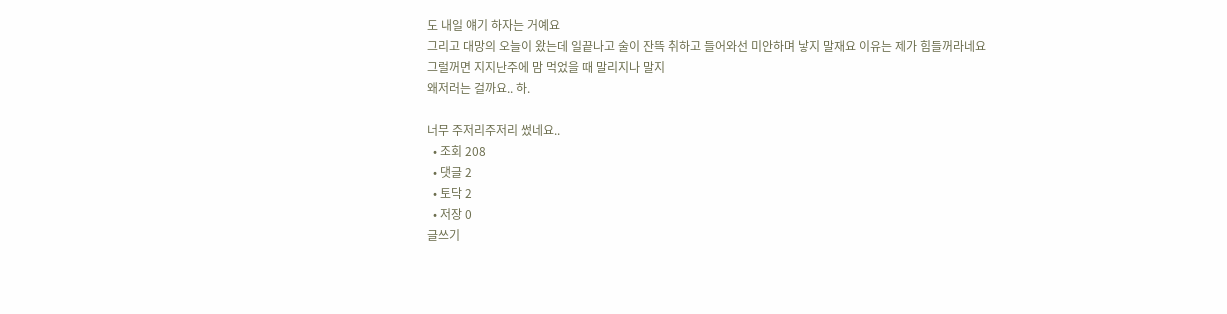도 내일 얘기 하자는 거예요
그리고 대망의 오늘이 왔는데 일끝나고 술이 잔뜩 취하고 들어와선 미안하며 낳지 말재요 이유는 제가 힘들꺼라네요
그럴꺼면 지지난주에 맘 먹었을 때 말리지나 말지
왜저러는 걸까요.. 하.

너무 주저리주저리 썼네요..
  • 조회 208
  • 댓글 2
  • 토닥 2
  • 저장 0
글쓰기